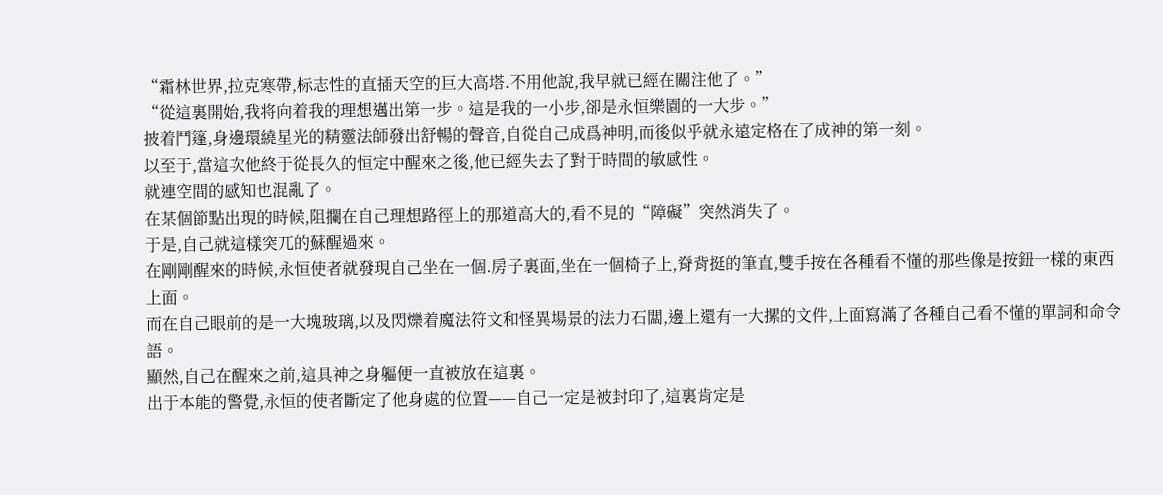“霜林世界,拉克寒帶,标志性的直插天空的巨大高塔.不用他說,我早就已經在關注他了。”
“從這裏開始,我将向着我的理想邁出第一步。這是我的一小步,卻是永恒樂園的一大步。”
披着鬥篷,身邊環繞星光的精靈法師發出舒暢的聲音,自從自己成爲神明,而後似乎就永遠定格在了成神的第一刻。
以至于,當這次他終于從長久的恒定中醒來之後,他已經失去了對于時間的敏感性。
就連空間的感知也混亂了。
在某個節點出現的時候,阻攔在自己理想路徑上的那道高大的,看不見的“障礙”突然消失了。
于是,自己就這樣突兀的蘇醒過來。
在剛剛醒來的時候,永恒使者就發現自己坐在一個.房子裏面,坐在一個椅子上,脊背挺的筆直,雙手按在各種看不懂的那些像是按鈕一樣的東西上面。
而在自己眼前的是一大塊玻璃,以及閃爍着魔法符文和怪異場景的法力石闆,邊上還有一大摞的文件,上面寫滿了各種自己看不懂的單詞和命令語。
顯然,自己在醒來之前,這具神之身軀便一直被放在這裏。
出于本能的警覺,永恒的使者斷定了他身處的位置——自己一定是被封印了,這裏肯定是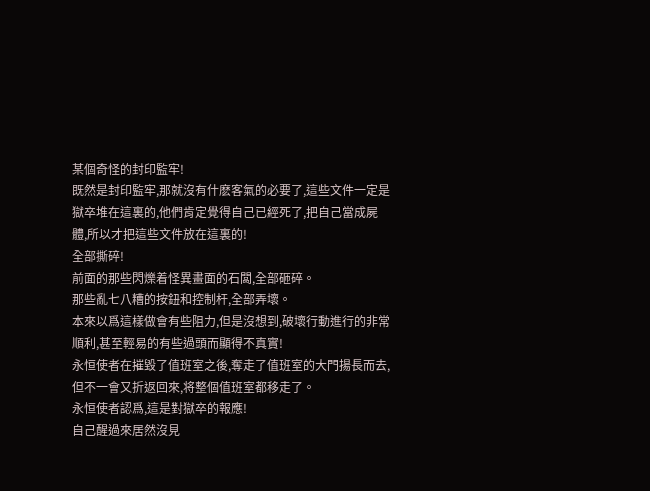某個奇怪的封印監牢!
既然是封印監牢,那就沒有什麽客氣的必要了,這些文件一定是獄卒堆在這裏的,他們肯定覺得自己已經死了,把自己當成屍體,所以才把這些文件放在這裏的!
全部撕碎!
前面的那些閃爍着怪異畫面的石闆,全部砸碎。
那些亂七八糟的按鈕和控制杆,全部弄壞。
本來以爲這樣做會有些阻力,但是沒想到,破壞行動進行的非常順利,甚至輕易的有些過頭而顯得不真實!
永恒使者在摧毀了值班室之後,奪走了值班室的大門揚長而去,但不一會又折返回來,将整個值班室都移走了。
永恒使者認爲,這是對獄卒的報應!
自己醒過來居然沒見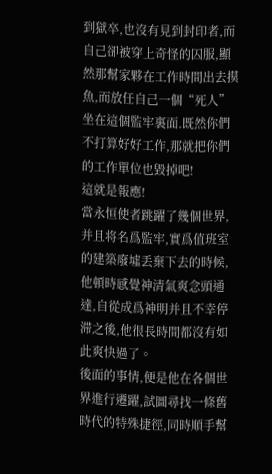到獄卒,也沒有見到封印者,而自己卻被穿上奇怪的囚服,顯然那幫家夥在工作時間出去摸魚,而放任自己一個“死人”坐在這個監牢裏面.既然你們不打算好好工作,那就把你們的工作單位也毀掉吧!
這就是報應!
當永恒使者跳躍了幾個世界,并且将名爲監牢,實爲值班室的建築廢墟丢棄下去的時候,他頓時感覺神清氣爽念頭通達,自從成爲神明并且不幸停滞之後,他很長時間都沒有如此爽快過了。
後面的事情,便是他在各個世界進行遷躍,試圖尋找一條舊時代的特殊捷徑,同時順手幫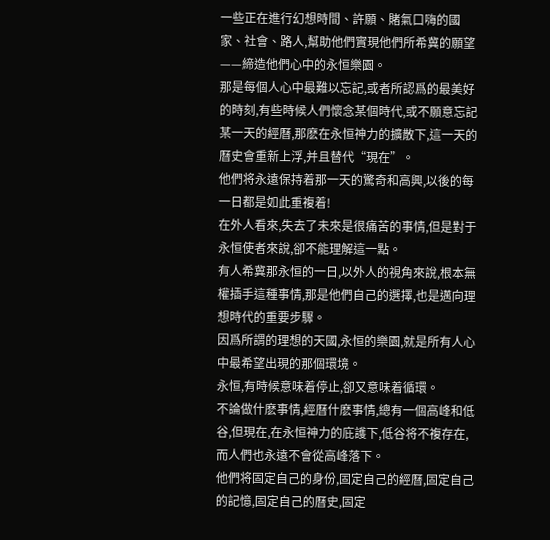一些正在進行幻想時間、許願、賭氣口嗨的國家、社會、路人,幫助他們實現他們所希冀的願望——締造他們心中的永恒樂園。
那是每個人心中最難以忘記,或者所認爲的最美好的時刻,有些時候人們懷念某個時代,或不願意忘記某一天的經曆,那麽在永恒神力的擴散下,這一天的曆史會重新上浮,并且替代“現在”。
他們将永遠保持着那一天的驚奇和高興,以後的每一日都是如此重複着!
在外人看來,失去了未來是很痛苦的事情,但是對于永恒使者來說,卻不能理解這一點。
有人希冀那永恒的一日,以外人的視角來說,根本無權插手這種事情,那是他們自己的選擇,也是邁向理想時代的重要步驟。
因爲所謂的理想的天國,永恒的樂園,就是所有人心中最希望出現的那個環境。
永恒,有時候意味着停止,卻又意味着循環。
不論做什麽事情,經曆什麽事情,總有一個高峰和低谷,但現在,在永恒神力的庇護下,低谷将不複存在,而人們也永遠不會從高峰落下。
他們将固定自己的身份,固定自己的經曆,固定自己的記憶,固定自己的曆史,固定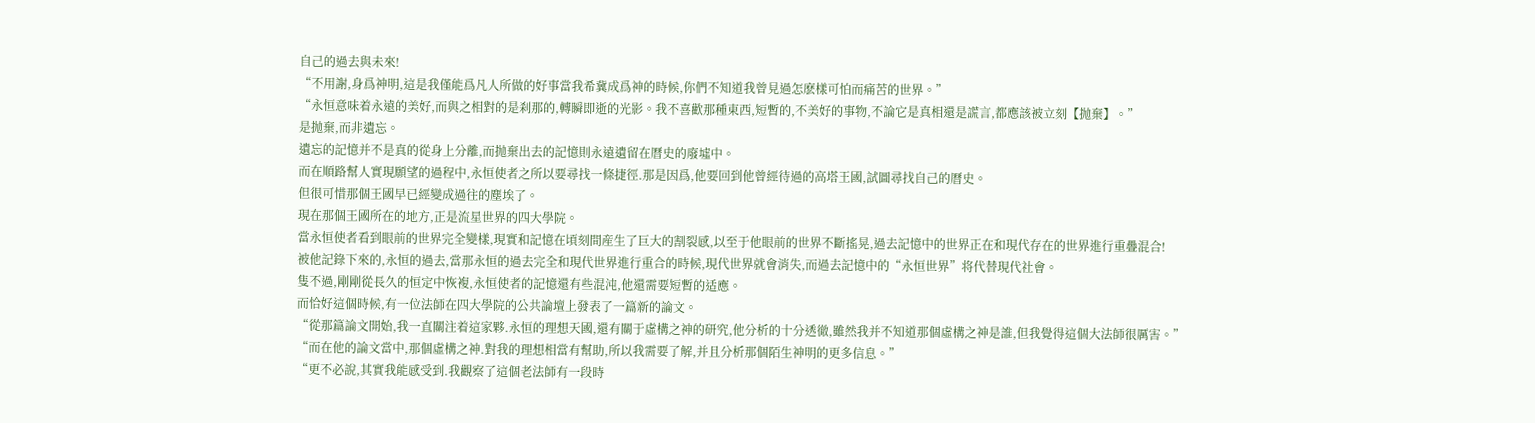自己的過去與未來!
“不用謝,身爲神明,這是我僅能爲凡人所做的好事當我希冀成爲神的時候,你們不知道我曾見過怎麽樣可怕而痛苦的世界。”
“永恒意味着永遠的美好,而與之相對的是刹那的,轉瞬即逝的光影。我不喜歡那種東西,短暫的,不美好的事物,不論它是真相還是謊言,都應該被立刻【抛棄】。”
是抛棄,而非遺忘。
遺忘的記憶并不是真的從身上分離,而抛棄出去的記憶則永遠遺留在曆史的廢墟中。
而在順路幫人實現願望的過程中,永恒使者之所以要尋找一條捷徑.那是因爲,他要回到他曾經待過的高塔王國,試圖尋找自己的曆史。
但很可惜那個王國早已經變成過往的塵埃了。
現在那個王國所在的地方,正是流星世界的四大學院。
當永恒使者看到眼前的世界完全變樣,現實和記憶在頃刻間産生了巨大的割裂感,以至于他眼前的世界不斷搖晃,過去記憶中的世界正在和現代存在的世界進行重疊混合!
被他記錄下來的,永恒的過去,當那永恒的過去完全和現代世界進行重合的時候,現代世界就會消失,而過去記憶中的“永恒世界”将代替現代社會。
隻不過,剛剛從長久的恒定中恢複,永恒使者的記憶還有些混沌,他還需要短暫的适應。
而恰好這個時候,有一位法師在四大學院的公共論壇上發表了一篇新的論文。
“從那篇論文開始,我一直關注着這家夥.永恒的理想天國,還有關于虛構之神的研究,他分析的十分透徹,雖然我并不知道那個虛構之神是誰,但我覺得這個大法師很厲害。”
“而在他的論文當中,那個虛構之神.對我的理想相當有幫助,所以我需要了解,并且分析那個陌生神明的更多信息。”
“更不必說,其實我能感受到.我觀察了這個老法師有一段時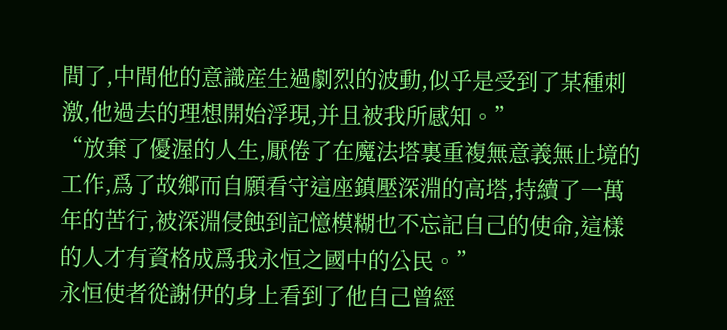間了,中間他的意識産生過劇烈的波動,似乎是受到了某種刺激,他過去的理想開始浮現,并且被我所感知。”
“放棄了優渥的人生,厭倦了在魔法塔裏重複無意義無止境的工作,爲了故鄉而自願看守這座鎮壓深淵的高塔,持續了一萬年的苦行,被深淵侵蝕到記憶模糊也不忘記自己的使命,這樣的人才有資格成爲我永恒之國中的公民。”
永恒使者從謝伊的身上看到了他自己曾經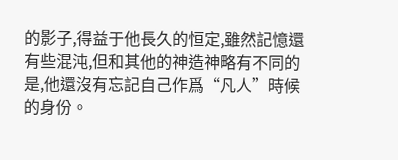的影子,得益于他長久的恒定,雖然記憶還有些混沌,但和其他的神造神略有不同的是,他還沒有忘記自己作爲“凡人”時候的身份。